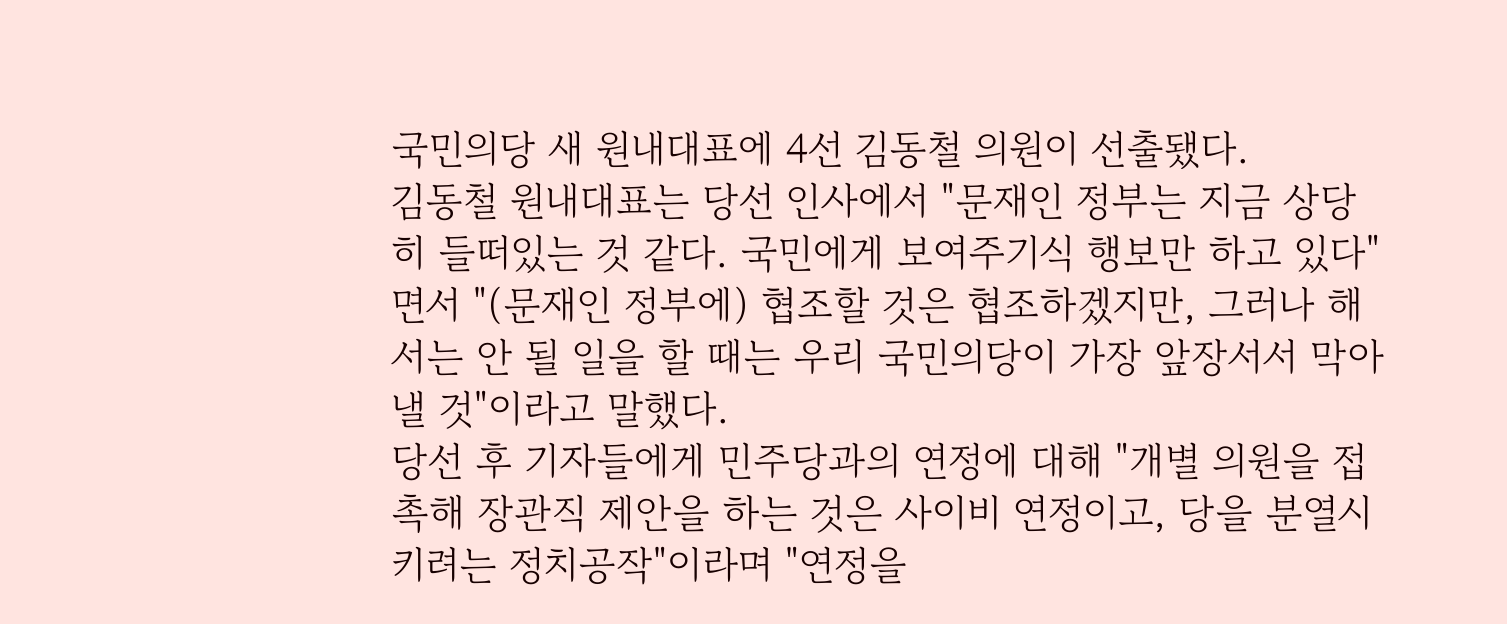국민의당 새 원내대표에 4선 김동철 의원이 선출됐다.
김동철 원내대표는 당선 인사에서 "문재인 정부는 지금 상당히 들떠있는 것 같다. 국민에게 보여주기식 행보만 하고 있다"면서 "(문재인 정부에) 협조할 것은 협조하겠지만, 그러나 해서는 안 될 일을 할 때는 우리 국민의당이 가장 앞장서서 막아낼 것"이라고 말했다.
당선 후 기자들에게 민주당과의 연정에 대해 "개별 의원을 접촉해 장관직 제안을 하는 것은 사이비 연정이고, 당을 분열시키려는 정치공작"이라며 "연정을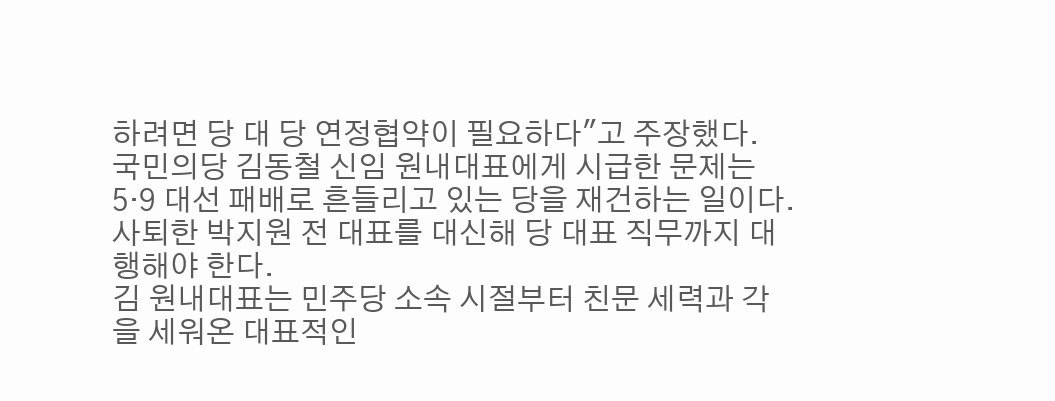하려면 당 대 당 연정협약이 필요하다"고 주장했다.
국민의당 김동철 신임 원내대표에게 시급한 문제는 5·9 대선 패배로 흔들리고 있는 당을 재건하는 일이다. 사퇴한 박지원 전 대표를 대신해 당 대표 직무까지 대행해야 한다.
김 원내대표는 민주당 소속 시절부터 친문 세력과 각을 세워온 대표적인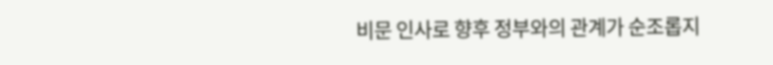비문 인사로 향후 정부와의 관계가 순조롭지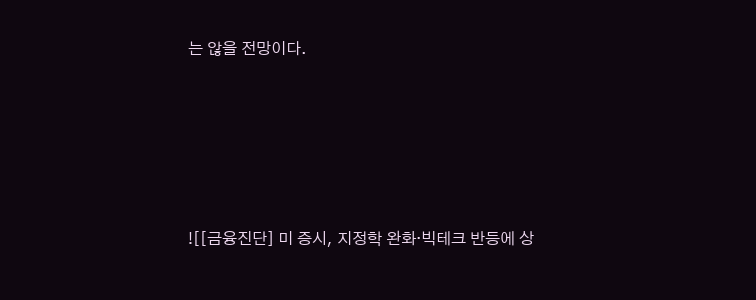는 않을 전망이다.









![[금융진단] 미 증시, 지정학 완화·빅테크 반등에 상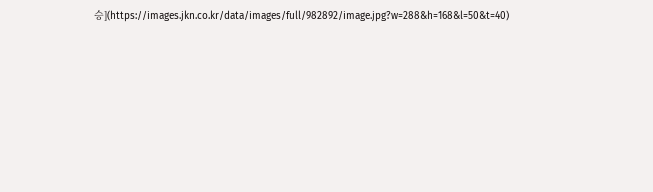승](https://images.jkn.co.kr/data/images/full/982892/image.jpg?w=288&h=168&l=50&t=40)